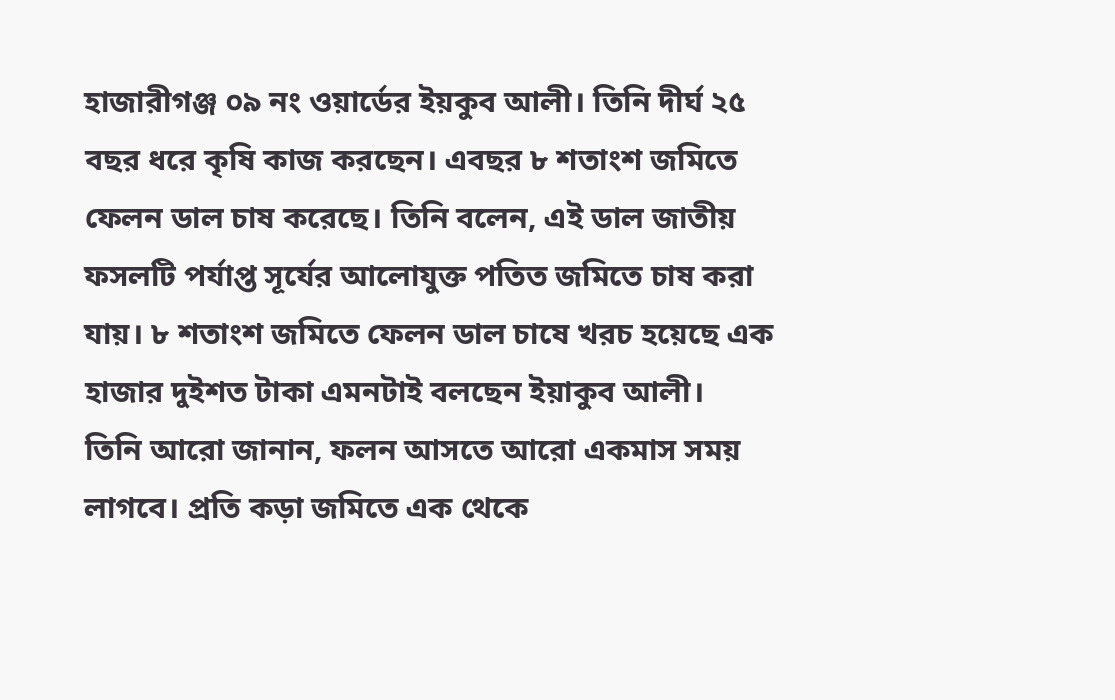হাজারীগঞ্জ ০৯ নং ওয়ার্ডের ইয়কুব আলী। তিনি দীর্ঘ ২৫ বছর ধরে কৃষি কাজ করছেন। এবছর ৮ শতাংশ জমিতে ফেলন ডাল চাষ করেছে। তিনি বলেন, এই ডাল জাতীয় ফসলটি পর্যাপ্ত সূর্যের আলোযুক্ত পতিত জমিতে চাষ করা যায়। ৮ শতাংশ জমিতে ফেলন ডাল চাষে খরচ হয়েছে এক হাজার দুইশত টাকা এমনটাই বলছেন ইয়াকুব আলী।
তিনি আরো জানান, ফলন আসতে আরো একমাস সময় লাগবে। প্রতি কড়া জমিতে এক থেকে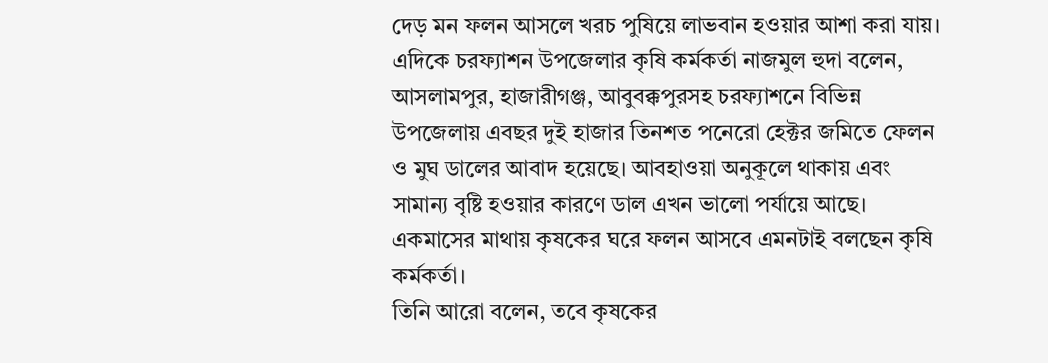দেড় মন ফলন আসলে খরচ পুষিয়ে লাভবান হওয়ার আশা করা যায়।
এদিকে চরফ্যাশন উপজেলার কৃষি কর্মকর্তা নাজমুল হুদা বলেন, আসলামপুর, হাজারীগঞ্জ, আবুবক্কপুরসহ চরফ্যাশনে বিভিন্ন উপজেলায় এবছর দুই হাজার তিনশত পনেরো হেক্টর জমিতে ফেলন ও মুঘ ডালের আবাদ হয়েছে। আবহাওয়া অনুকূলে থাকায় এবং সামান্য বৃষ্টি হওয়ার কারণে ডাল এখন ভালো পর্যায়ে আছে। একমাসের মাথায় কৃষকের ঘরে ফলন আসবে এমনটাই বলছেন কৃষি কর্মকর্তা।
তিনি আরো বলেন, তবে কৃষকের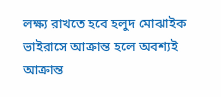লক্ষ্য রাখতে হবে হলুদ মোঝাইক ভাইরাসে আক্রান্ত হলে অবশ্যই আক্রান্ত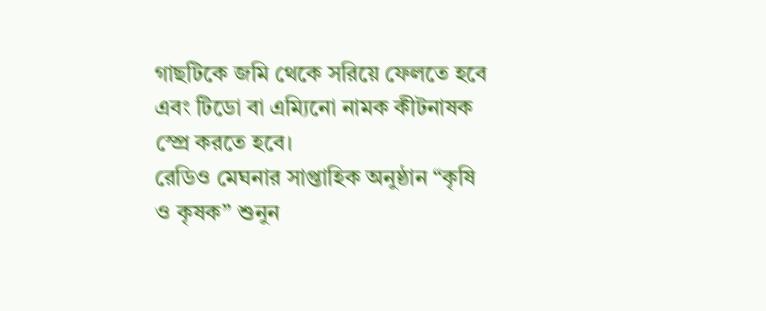গাছটিকে জমি থেকে সরিয়ে ফেলতে হবে এবং টিডো বা এম্যিনো নামক কীটনাষক স্প্রে করতে হবে।
রেডিও মেঘনার সাপ্তাহিক অনুষ্ঠান “কৃষি ও কৃষক” শুনুন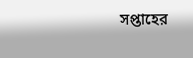সপ্তাহের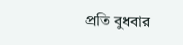প্রতি বুধবার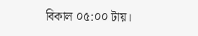বিকাল ০৫:০০ টায়।